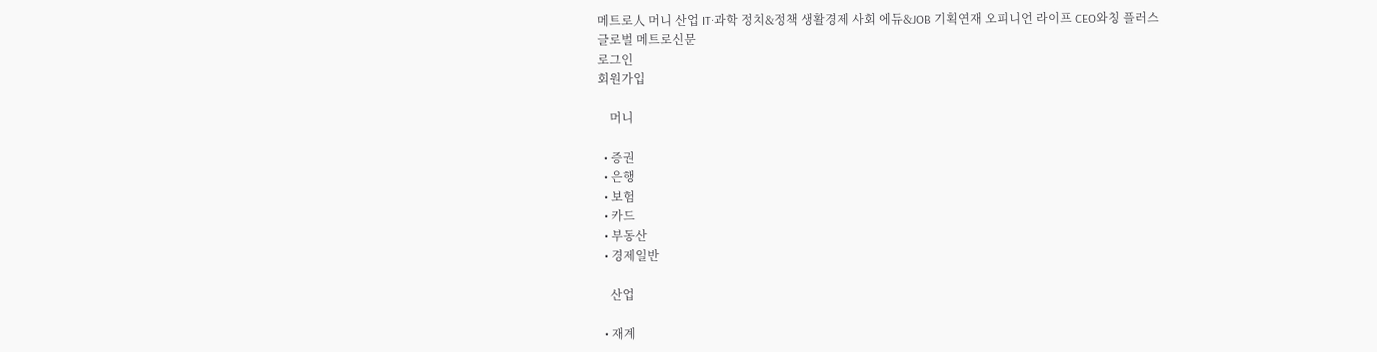메트로人 머니 산업 IT·과학 정치&정책 생활경제 사회 에듀&JOB 기획연재 오피니언 라이프 CEO와칭 플러스
글로벌 메트로신문
로그인
회원가입

    머니

  • 증권
  • 은행
  • 보험
  • 카드
  • 부동산
  • 경제일반

    산업

  • 재계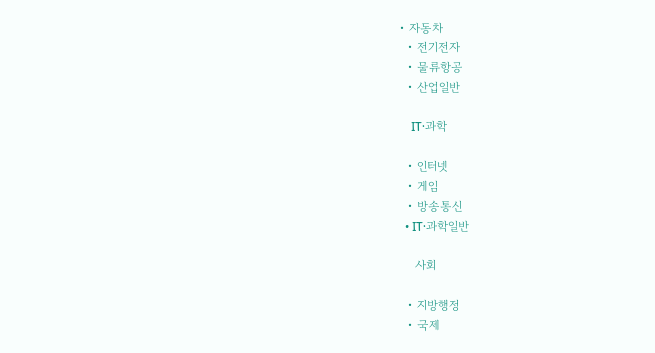• 자동차
  • 전기전자
  • 물류항공
  • 산업일반

    IT·과학

  • 인터넷
  • 게임
  • 방송통신
  • IT·과학일반

    사회

  • 지방행정
  • 국제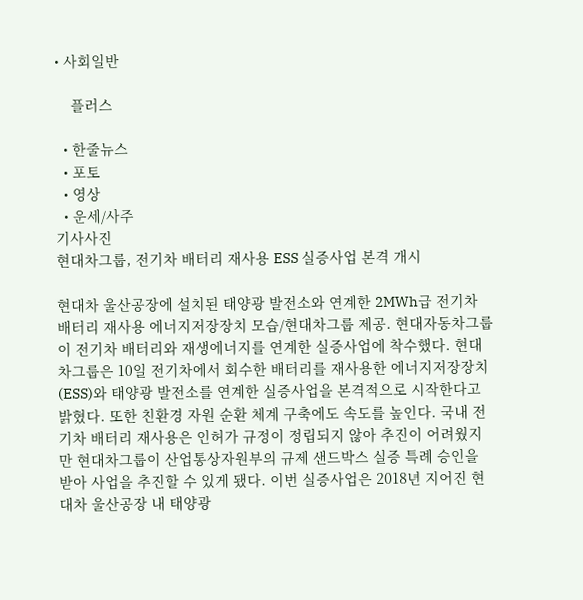• 사회일반

    플러스

  • 한줄뉴스
  • 포토
  • 영상
  • 운세/사주
기사사진
현대차그룹, 전기차 배터리 재사용 ESS 실증사업 본격 개시

현대차 울산공장에 설치된 태양광 발전소와 연계한 2MWh급 전기차 배터리 재사용 에너지저장장치 모습/현대차그룹 제공. 현대자동차그룹이 전기차 배터리와 재생에너지를 연계한 실증사업에 착수했다. 현대차그룹은 10일 전기차에서 회수한 배터리를 재사용한 에너지저장장치(ESS)와 태양광 발전소를 연계한 실증사업을 본격적으로 시작한다고 밝혔다. 또한 친환경 자원 순환 체계 구축에도 속도를 높인다. 국내 전기차 배터리 재사용은 인허가 규정이 정립되지 않아 추진이 어려웠지만 현대차그룹이 산업통상자원부의 규제 샌드박스 실증 특례 승인을 받아 사업을 추진할 수 있게 됐다. 이번 실증사업은 2018년 지어진 현대차 울산공장 내 태양광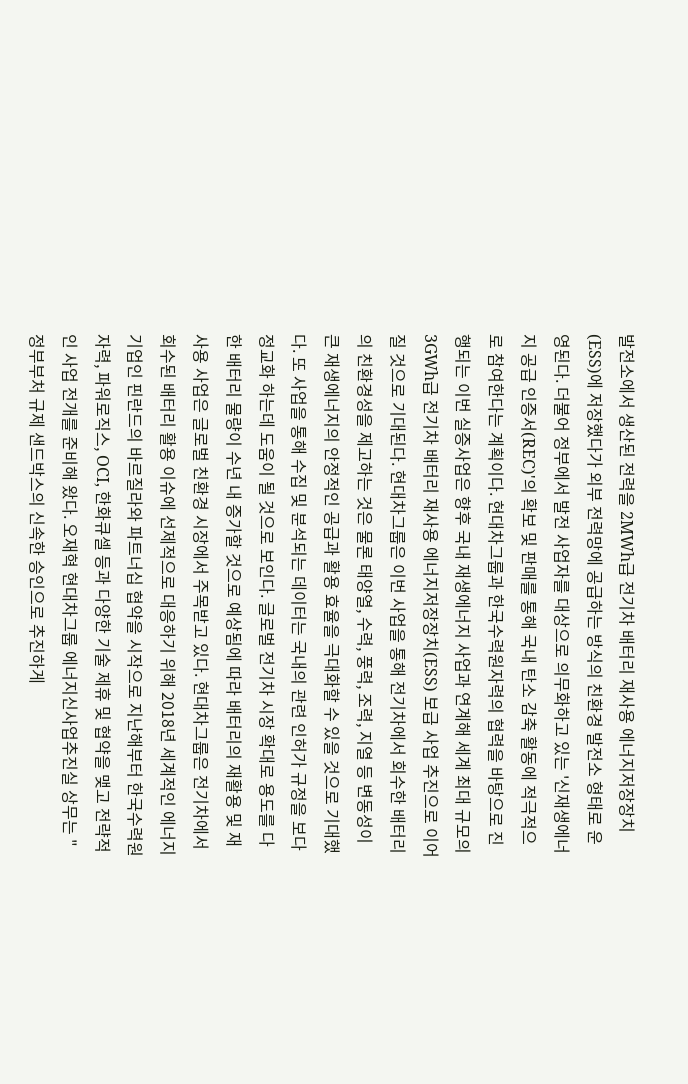발전소에서 생산된 전력을 2MWh급 전기차 배터리 재사용 에너지저장장치(ESS)에 저장했다가 외부 전력망에 공급하는 방식의 친환경 발전소 형태로 운영된다. 더불어 정부에서 발전 사업자를 대상으로 의무화하고 있는 '신재생에너지 공급 인증서(REC)'의 확보 및 판매를 통해 국내 탄소 감축 활동에 적극적으로 참여한다는 계획이다. 현대차그룹과 한국수력원자력의 협력을 바탕으로 진행되는 이번 실증사업은 향후 국내 재생에너지 사업과 연계해 세계 최대 규모의 3GWh급 전기차 배터리 재사용 에너지저장장치(ESS) 보급 사업 추진으로 이어질 것으로 기대된다. 현대차그룹은 이번 사업을 통해 전기차에서 회수한 배터리의 친환경성을 제고하는 것은 물론 태양열, 수력, 풍력, 조력, 지열 등 변동성이 큰 재생에너지의 안정적인 공급과 활용 효율을 극대화할 수 있을 것으로 기대했다. 또 사업을 통해 수집 및 분석되는 데이터는 국내의 관련 인허가 규정을 보다 정교화 하는데 도움이 될 것으로 보인다. 글로벌 전기차 시장 확대로 용도를 다한 배터리 물량이 수년 내 증가할 것으로 예상됨에 따라 배터리의 재활용 및 재사용 사업은 글로벌 친환경 시장에서 주목받고 있다. 현대차그룹은 전기차에서 회수된 배터리 활용 이슈에 선제적으로 대응하기 위해 2018년 세계적인 에너지기업인 핀란드의 바르질라와 파트너십 협약을 시작으로 지난해부터 한국수력원자력, 파워로직스, OCI, 한화큐셀 등과 다양한 기술 제휴 및 협약을 맺고 전략적인 사업 전개를 준비해 왔다. 오재혁 현대차그룹 에너지신사업추진실 상무는 "정부부처 규제 샌드박스의 신속한 승인으로 추진하게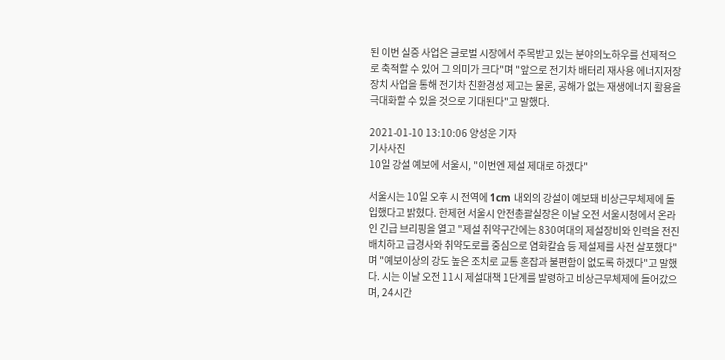된 이번 실증 사업은 글로벌 시장에서 주목받고 있는 분야의노하우를 선제적으로 축적할 수 있어 그 의미가 크다"며 "앞으로 전기차 배터리 재사용 에너지저장장치 사업을 통해 전기차 친환경성 제고는 물론, 공해가 없는 재생에너지 활용을 극대화할 수 있을 것으로 기대된다"고 말했다.

2021-01-10 13:10:06 양성운 기자
기사사진
10일 강설 예보에 서울시, "이번엔 제설 제대로 하겠다"

서울시는 10일 오후 시 전역에 1cm 내외의 강설이 예보돼 비상근무체제에 돌입했다고 밝혔다. 한제현 서울시 안전총괄실장은 이날 오전 서울시청에서 온라인 긴급 브리핑을 열고 "제설 취약구간에는 830여대의 제설장비와 인력을 전진 배치하고 급경사와 취약도로를 중심으로 염화칼슘 등 제설제를 사전 살포했다"며 "예보이상의 강도 높은 조치로 교통 혼잡과 불편함이 없도록 하겠다"고 말했다. 시는 이날 오전 11시 제설대책 1단계를 발령하고 비상근무체제에 들어갔으며, 24시간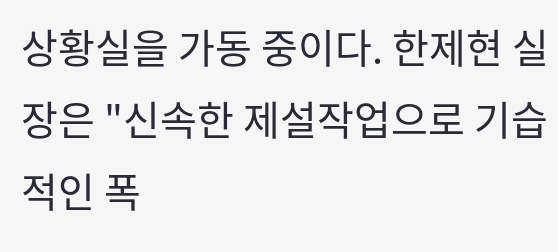상황실을 가동 중이다. 한제현 실장은 "신속한 제설작업으로 기습적인 폭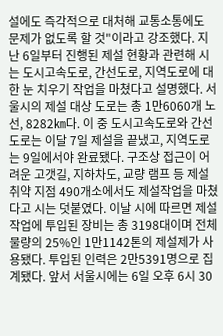설에도 즉각적으로 대처해 교통소통에도 문제가 없도록 할 것"이라고 강조했다. 지난 6일부터 진행된 제설 현황과 관련해 시는 도시고속도로, 간선도로, 지역도로에 대한 눈 치우기 작업을 마쳤다고 설명했다. 서울시의 제설 대상 도로는 총 1만6060개 노선, 8282㎞다. 이 중 도시고속도로와 간선도로는 이달 7일 제설을 끝냈고, 지역도로는 9일에서야 완료됐다. 구조상 접근이 어려운 고갯길, 지하차도, 교량 램프 등 제설 취약 지점 490개소에서도 제설작업을 마쳤다고 시는 덧붙였다. 이날 시에 따르면 제설작업에 투입된 장비는 총 3198대이며 전체 물량의 25%인 1만1142톤의 제설제가 사용됐다. 투입된 인력은 2만5391명으로 집계됐다. 앞서 서울시에는 6일 오후 6시 30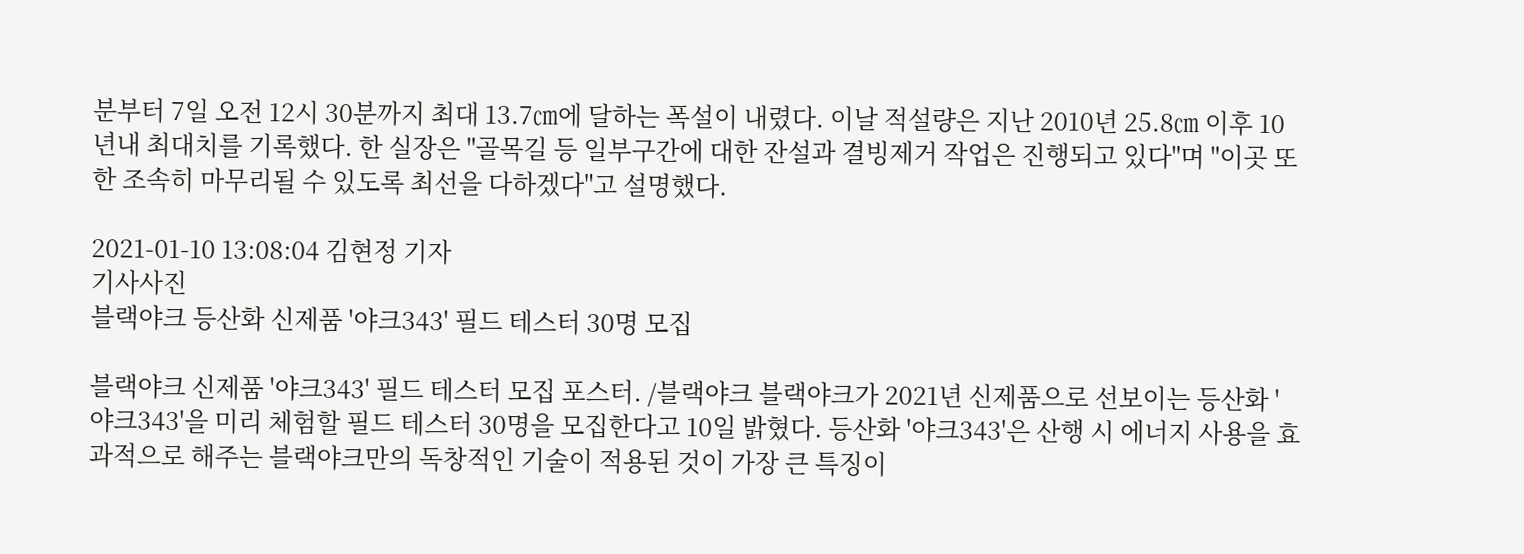분부터 7일 오전 12시 30분까지 최대 13.7㎝에 달하는 폭설이 내렸다. 이날 적설량은 지난 2010년 25.8㎝ 이후 10년내 최대치를 기록했다. 한 실장은 "골목길 등 일부구간에 대한 잔설과 결빙제거 작업은 진행되고 있다"며 "이곳 또한 조속히 마무리될 수 있도록 최선을 다하겠다"고 설명했다.

2021-01-10 13:08:04 김현정 기자
기사사진
블랙야크 등산화 신제품 '야크343' 필드 테스터 30명 모집

블랙야크 신제품 '야크343' 필드 테스터 모집 포스터. /블랙야크 블랙야크가 2021년 신제품으로 선보이는 등산화 '야크343'을 미리 체험할 필드 테스터 30명을 모집한다고 10일 밝혔다. 등산화 '야크343'은 산행 시 에너지 사용을 효과적으로 해주는 블랙야크만의 독창적인 기술이 적용된 것이 가장 큰 특징이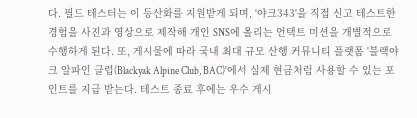다. 필드 테스터는 이 등산화를 지원받게 되며, '야크343'을 직접 신고 테스트한 경험을 사진과 영상으로 제작해 개인 SNS에 올리는 언택트 미션을 개별적으로 수행하게 된다. 또, 게시물에 따라 국내 최대 규모 산행 커뮤니티 플랫폼 '블랙야크 알파인 클럽(Blackyak Alpine Club, BAC)'에서 실제 현금처럼 사용할 수 있는 포인트를 지급 받는다. 테스트 종료 후에는 우수 게시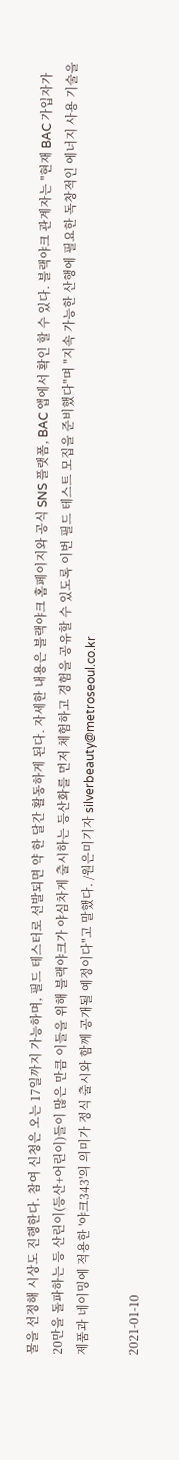물을 선정해 시상도 진행한다. 참여 신청은 오는 17일까지 가능하며, 필드 테스터로 선발되면 약 한 달간 활동하게 된다. 자세한 내용은 블랙야크 홈페이지와 공식 SNS 플랫폼, BAC 앱에서 확인 할 수 있다. 블랙야크 관계자는 "현재 BAC 가입자가 20만을 돌파하는 등 산린이(등산+어린이)들이 많은 만큼 이들을 위해 블랙야크가 야심차게 출시하는 등산화를 먼저 체험하고 경험을 공유할 수 있도록 이번 필드 테스트 모집을 준비했다"며 "지속 가능한 산행에 필요한 독창적인 에너지 사용 기술을 제품과 네이밍에 적용한 '야크343'의 의미가 정식 출시와 함께 공개될 예정이다"고 말했다. /원은미기자 silverbeauty@metroseoul.co.kr

2021-01-10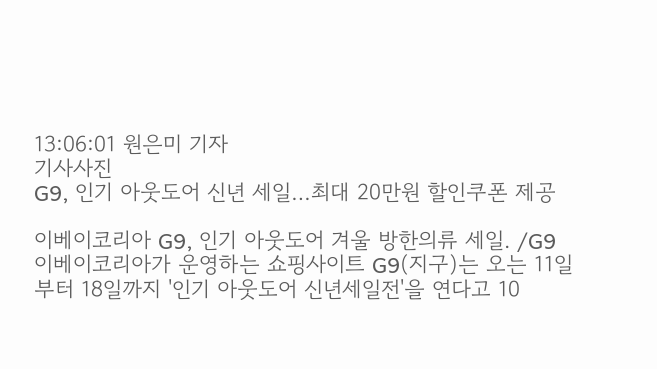13:06:01 원은미 기자
기사사진
G9, 인기 아웃도어 신년 세일…최대 20만원 할인쿠폰 제공

이베이코리아 G9, 인기 아웃도어 겨울 방한의류 세일. /G9 이베이코리아가 운영하는 쇼핑사이트 G9(지구)는 오는 11일부터 18일까지 '인기 아웃도어 신년세일전'을 연다고 10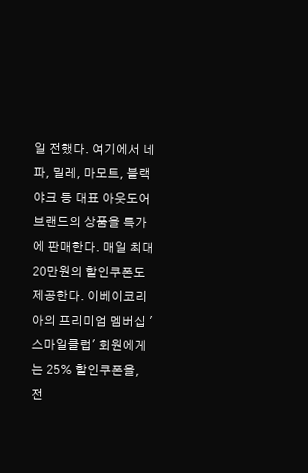일 전했다. 여기에서 네파, 밀레, 마모트, 블랙야크 등 대표 아웃도어 브랜드의 상품을 특가에 판매한다. 매일 최대 20만원의 할인쿠폰도 제공한다. 이베이코리아의 프리미엄 멤버십 '스마일클럽' 회원에게는 25% 할인쿠폰을, 전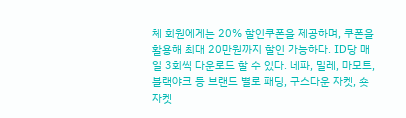체 회원에게는 20% 할인쿠폰을 제공하며, 쿠폰을 활용해 최대 20만원까지 할인 가능하다. ID당 매일 3회씩 다운로드 할 수 있다. 네파, 밀레, 마모트, 블랙야크 등 브랜드 별로 패딩, 구스다운 자켓, 숏자켓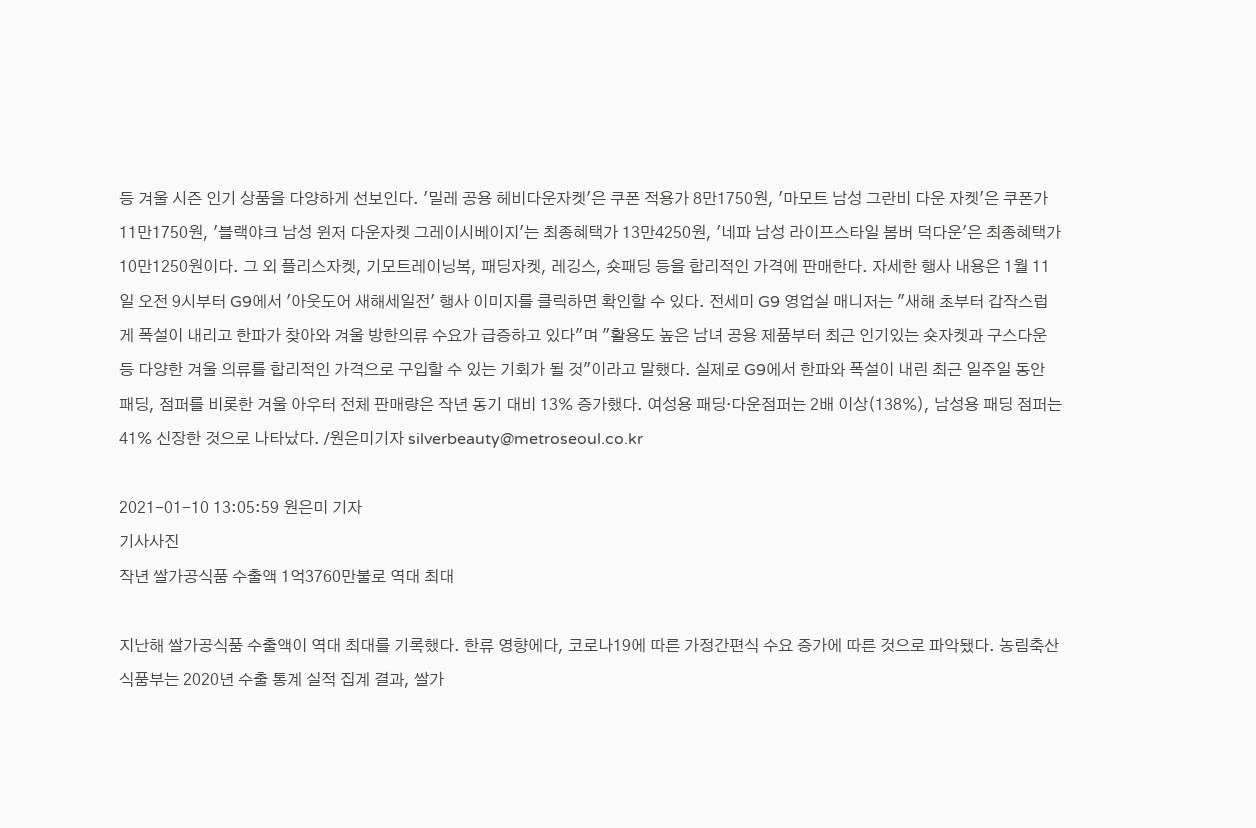등 겨울 시즌 인기 상품을 다양하게 선보인다. '밀레 공용 헤비다운자켓'은 쿠폰 적용가 8만1750원, '마모트 남성 그란비 다운 자켓'은 쿠폰가 11만1750원, '블랙야크 남성 윈저 다운자켓 그레이시베이지'는 최종혜택가 13만4250원, '네파 남성 라이프스타일 봄버 덕다운'은 최종혜택가 10만1250원이다. 그 외 플리스자켓, 기모트레이닝복, 패딩자켓, 레깅스, 숏패딩 등을 합리적인 가격에 판매한다. 자세한 행사 내용은 1월 11일 오전 9시부터 G9에서 '아웃도어 새해세일전' 행사 이미지를 클릭하면 확인할 수 있다. 전세미 G9 영업실 매니저는 "새해 초부터 갑작스럽게 폭설이 내리고 한파가 찾아와 겨울 방한의류 수요가 급증하고 있다"며 "활용도 높은 남녀 공용 제품부터 최근 인기있는 숏자켓과 구스다운 등 다양한 겨울 의류를 합리적인 가격으로 구입할 수 있는 기회가 될 것"이라고 말했다. 실제로 G9에서 한파와 폭설이 내린 최근 일주일 동안 패딩, 점퍼를 비롯한 겨울 아우터 전체 판매량은 작년 동기 대비 13% 증가했다. 여성용 패딩·다운점퍼는 2배 이상(138%), 남성용 패딩 점퍼는 41% 신장한 것으로 나타났다. /원은미기자 silverbeauty@metroseoul.co.kr

2021-01-10 13:05:59 원은미 기자
기사사진
작년 쌀가공식품 수출액 1억3760만불로 역대 최대

지난해 쌀가공식품 수출액이 역대 최대를 기록했다. 한류 영향에다, 코로나19에 따른 가정간편식 수요 증가에 따른 것으로 파악됐다. 농림축산식품부는 2020년 수출 통계 실적 집계 결과, 쌀가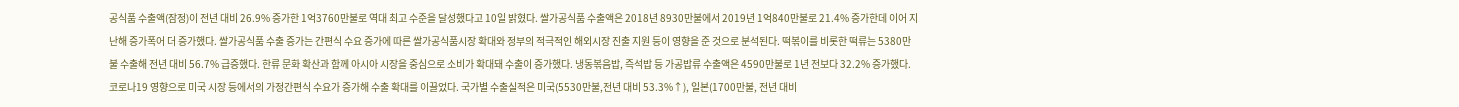공식품 수출액(잠정)이 전년 대비 26.9% 증가한 1억3760만불로 역대 최고 수준을 달성했다고 10일 밝혔다. 쌀가공식품 수출액은 2018년 8930만불에서 2019년 1억840만불로 21.4% 증가한데 이어 지난해 증가폭어 더 증가했다. 쌀가공식품 수출 증가는 간편식 수요 증가에 따른 쌀가공식품시장 확대와 정부의 적극적인 해외시장 진출 지원 등이 영향을 준 것으로 분석된다. 떡볶이를 비롯한 떡류는 5380만불 수출해 전년 대비 56.7% 급증했다. 한류 문화 확산과 함께 아시아 시장을 중심으로 소비가 확대돼 수출이 증가했다. 냉동볶음밥, 즉석밥 등 가공밥류 수출액은 4590만불로 1년 전보다 32.2% 증가했다. 코로나19 영향으로 미국 시장 등에서의 가정간편식 수요가 증가해 수출 확대를 이끌었다. 국가별 수출실적은 미국(5530만불,전년 대비 53.3%↑), 일본(1700만불, 전년 대비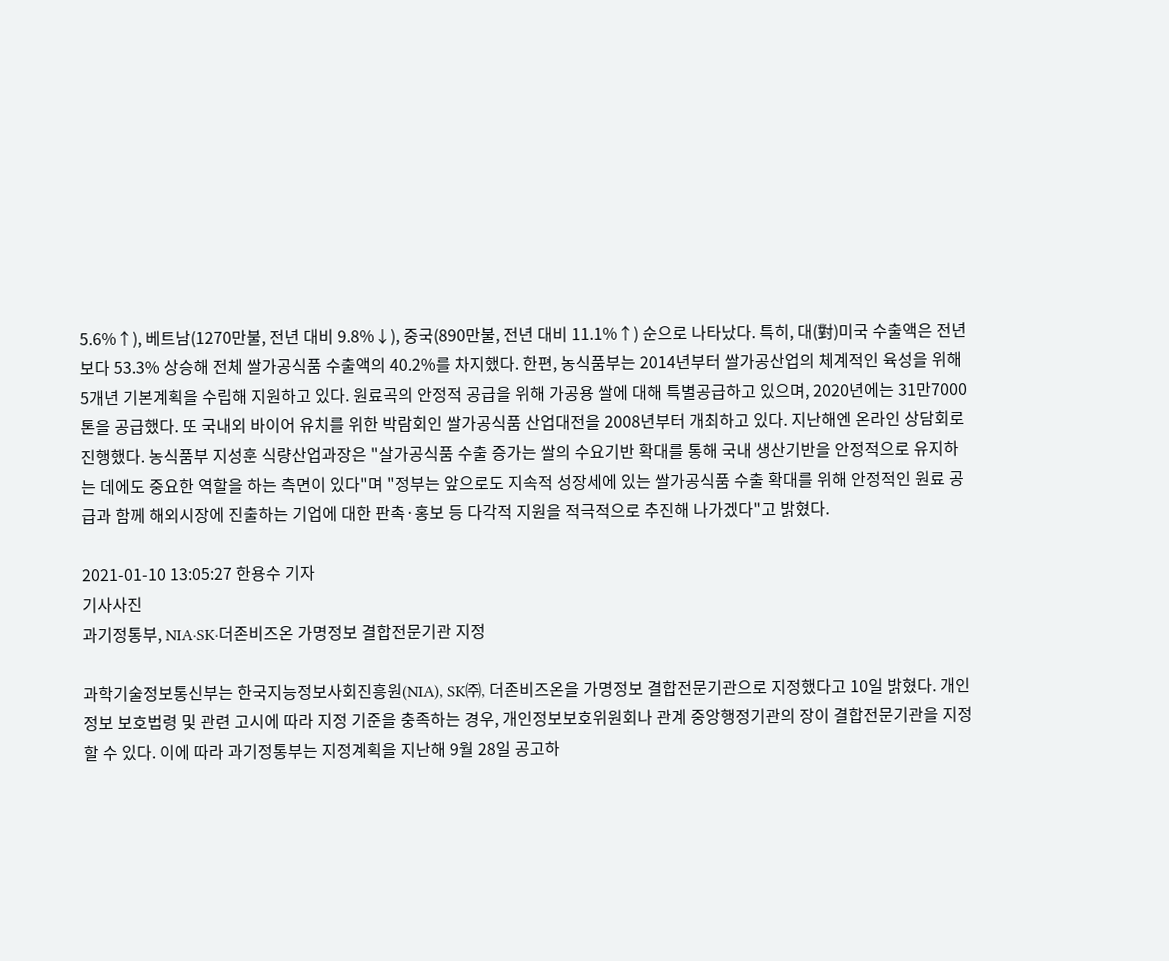5.6%↑), 베트남(1270만불, 전년 대비 9.8%↓), 중국(890만불, 전년 대비 11.1%↑) 순으로 나타났다. 특히, 대(對)미국 수출액은 전년보다 53.3% 상승해 전체 쌀가공식품 수출액의 40.2%를 차지했다. 한편, 농식품부는 2014년부터 쌀가공산업의 체계적인 육성을 위해 5개년 기본계획을 수립해 지원하고 있다. 원료곡의 안정적 공급을 위해 가공용 쌀에 대해 특별공급하고 있으며, 2020년에는 31만7000톤을 공급했다. 또 국내외 바이어 유치를 위한 박람회인 쌀가공식품 산업대전을 2008년부터 개최하고 있다. 지난해엔 온라인 상담회로 진행했다. 농식품부 지성훈 식량산업과장은 "살가공식품 수출 증가는 쌀의 수요기반 확대를 통해 국내 생산기반을 안정적으로 유지하는 데에도 중요한 역할을 하는 측면이 있다"며 "정부는 앞으로도 지속적 성장세에 있는 쌀가공식품 수출 확대를 위해 안정적인 원료 공급과 함께 해외시장에 진출하는 기업에 대한 판촉·홍보 등 다각적 지원을 적극적으로 추진해 나가겠다"고 밝혔다.

2021-01-10 13:05:27 한용수 기자
기사사진
과기정통부, NIA·SK·더존비즈온 가명정보 결합전문기관 지정

과학기술정보통신부는 한국지능정보사회진흥원(NIA), SK㈜, 더존비즈온을 가명정보 결합전문기관으로 지정했다고 10일 밝혔다. 개인정보 보호법령 및 관련 고시에 따라 지정 기준을 충족하는 경우, 개인정보보호위원회나 관계 중앙행정기관의 장이 결합전문기관을 지정할 수 있다. 이에 따라 과기정통부는 지정계획을 지난해 9월 28일 공고하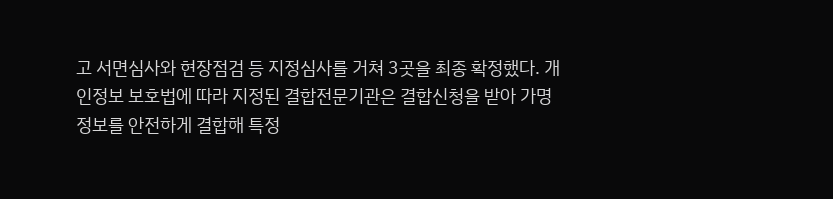고 서면심사와 현장점검 등 지정심사를 거쳐 3곳을 최종 확정했다. 개인정보 보호법에 따라 지정된 결합전문기관은 결합신청을 받아 가명정보를 안전하게 결합해 특정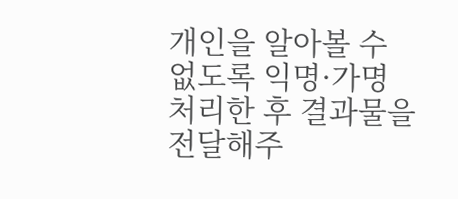개인을 알아볼 수 없도록 익명·가명처리한 후 결과물을 전달해주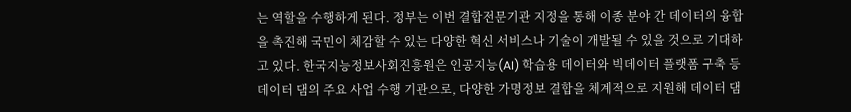는 역할을 수행하게 된다. 정부는 이번 결합전문기관 지정을 통해 이종 분야 간 데이터의 융합을 촉진해 국민이 체감할 수 있는 다양한 혁신 서비스나 기술이 개발될 수 있을 것으로 기대하고 있다. 한국지능정보사회진흥원은 인공지능(AI) 학습용 데이터와 빅데이터 플랫폼 구축 등 데이터 댐의 주요 사업 수행 기관으로, 다양한 가명정보 결합을 체계적으로 지원해 데이터 댐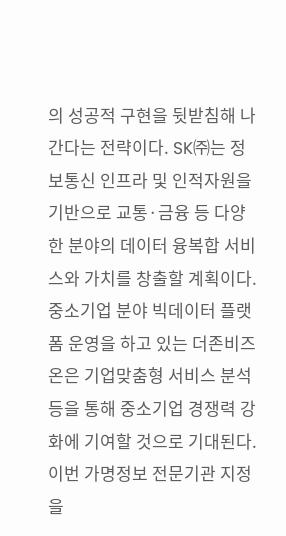의 성공적 구현을 뒷받침해 나간다는 전략이다. SK㈜는 정보통신 인프라 및 인적자원을 기반으로 교통·금융 등 다양한 분야의 데이터 융복합 서비스와 가치를 창출할 계획이다. 중소기업 분야 빅데이터 플랫폼 운영을 하고 있는 더존비즈온은 기업맞춤형 서비스 분석 등을 통해 중소기업 경쟁력 강화에 기여할 것으로 기대된다. 이번 가명정보 전문기관 지정을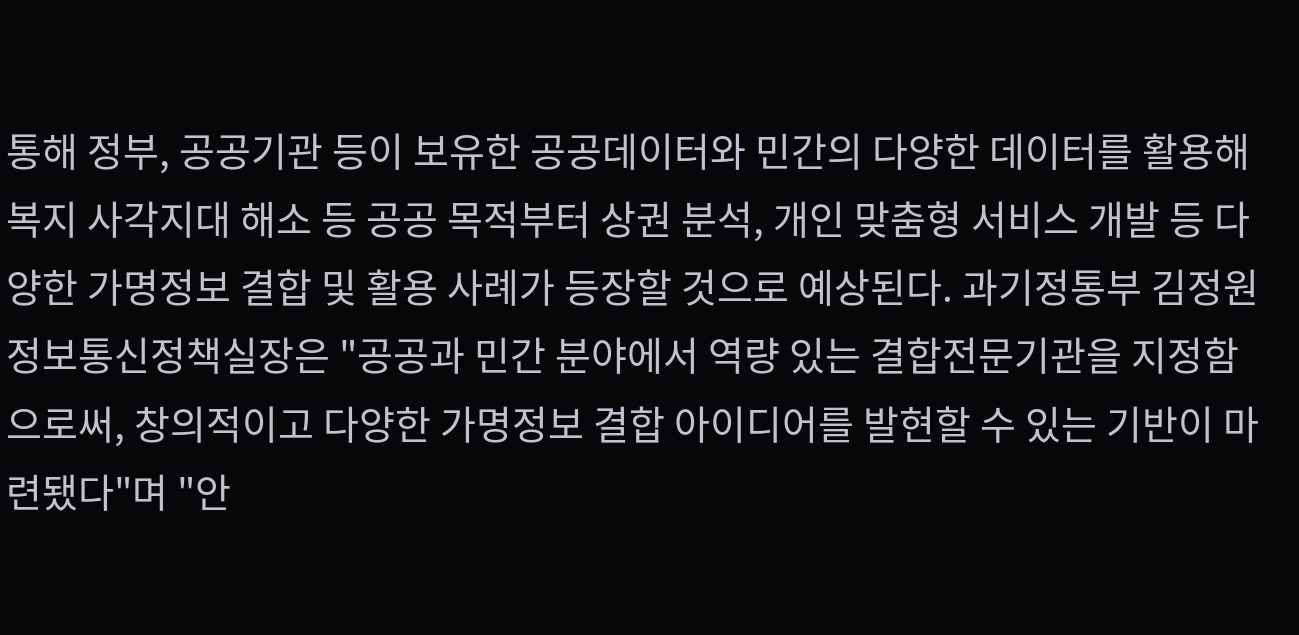통해 정부, 공공기관 등이 보유한 공공데이터와 민간의 다양한 데이터를 활용해 복지 사각지대 해소 등 공공 목적부터 상권 분석, 개인 맞춤형 서비스 개발 등 다양한 가명정보 결합 및 활용 사례가 등장할 것으로 예상된다. 과기정통부 김정원 정보통신정책실장은 "공공과 민간 분야에서 역량 있는 결합전문기관을 지정함으로써, 창의적이고 다양한 가명정보 결합 아이디어를 발현할 수 있는 기반이 마련됐다"며 "안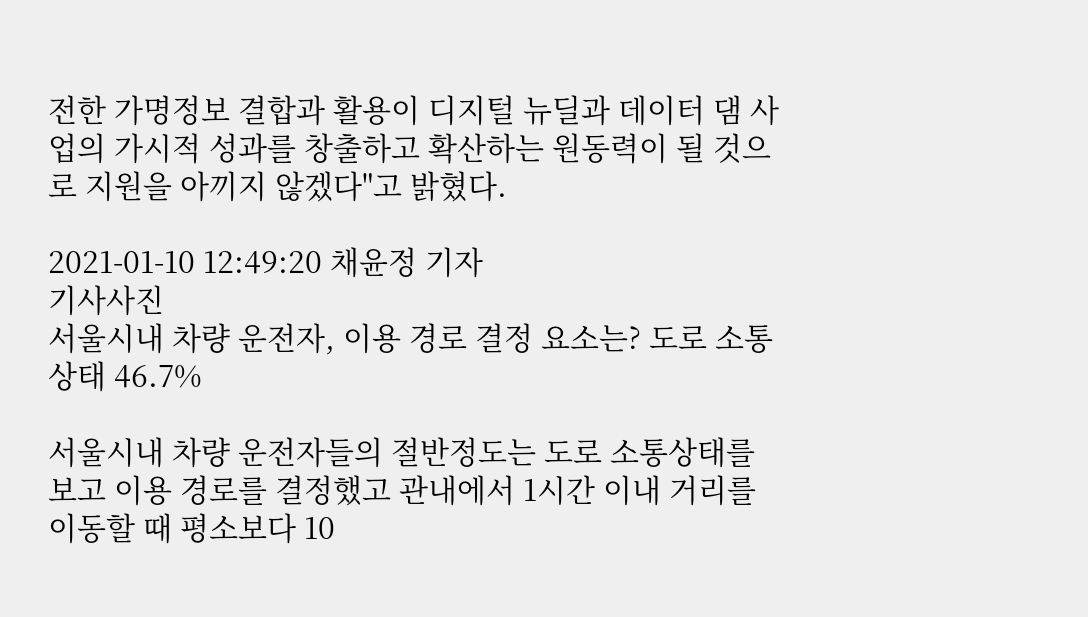전한 가명정보 결합과 활용이 디지털 뉴딜과 데이터 댐 사업의 가시적 성과를 창출하고 확산하는 원동력이 될 것으로 지원을 아끼지 않겠다"고 밝혔다.

2021-01-10 12:49:20 채윤정 기자
기사사진
서울시내 차량 운전자, 이용 경로 결정 요소는? 도로 소통 상태 46.7%

서울시내 차량 운전자들의 절반정도는 도로 소통상태를 보고 이용 경로를 결정했고 관내에서 1시간 이내 거리를 이동할 때 평소보다 10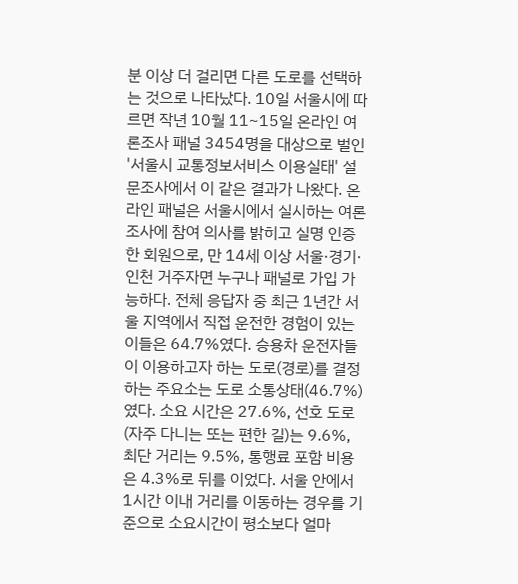분 이상 더 걸리면 다른 도로를 선택하는 것으로 나타났다. 10일 서울시에 따르면 작년 10월 11~15일 온라인 여론조사 패널 3454명을 대상으로 벌인 '서울시 교통정보서비스 이용실태' 설문조사에서 이 같은 결과가 나왔다. 온라인 패널은 서울시에서 실시하는 여론조사에 참여 의사를 밝히고 실명 인증한 회원으로, 만 14세 이상 서울·경기·인천 거주자면 누구나 패널로 가입 가능하다. 전체 응답자 중 최근 1년간 서울 지역에서 직접 운전한 경험이 있는 이들은 64.7%였다. 승용차 운전자들이 이용하고자 하는 도로(경로)를 결정하는 주요소는 도로 소통상태(46.7%)였다. 소요 시간은 27.6%, 선호 도로(자주 다니는 또는 편한 길)는 9.6%, 최단 거리는 9.5%, 통행료 포함 비용은 4.3%로 뒤를 이었다. 서울 안에서 1시간 이내 거리를 이동하는 경우를 기준으로 소요시간이 평소보다 얼마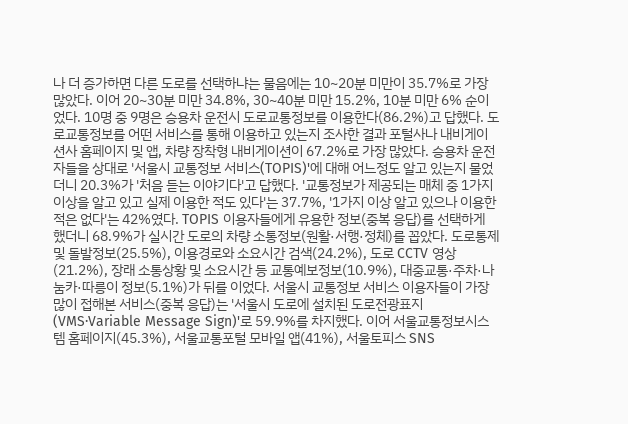나 더 증가하면 다른 도로를 선택하냐는 물음에는 10~20분 미만이 35.7%로 가장 많았다. 이어 20~30분 미만 34.8%, 30~40분 미만 15.2%, 10분 미만 6% 순이었다. 10명 중 9명은 승용차 운전시 도로교통정보를 이용한다(86.2%)고 답했다. 도로교통정보를 어떤 서비스를 통해 이용하고 있는지 조사한 결과 포털사나 내비게이션사 홈페이지 및 앱, 차량 장착형 내비게이션이 67.2%로 가장 많았다. 승용차 운전자들을 상대로 '서울시 교통정보 서비스(TOPIS)'에 대해 어느정도 알고 있는지 물었더니 20.3%가 '처음 듣는 이야기다'고 답했다. '교통정보가 제공되는 매체 중 1가지 이상을 알고 있고 실제 이용한 적도 있다'는 37.7%, '1가지 이상 알고 있으나 이용한 적은 없다'는 42%였다. TOPIS 이용자들에게 유용한 정보(중복 응답)를 선택하게 했더니 68.9%가 실시간 도로의 차량 소통정보(원활·서행·정체)를 꼽았다. 도로통제 및 돌발정보(25.5%), 이용경로와 소요시간 검색(24.2%), 도로 CCTV 영상(21.2%), 장래 소통상황 및 소요시간 등 교통예보정보(10.9%), 대중교통·주차·나눔카·따릉이 정보(5.1%)가 뒤를 이었다. 서울시 교통정보 서비스 이용자들이 가장 많이 접해본 서비스(중복 응답)는 '서울시 도로에 설치된 도로전광표지(VMS·Variable Message Sign)'로 59.9%를 차지했다. 이어 서울교통정보시스템 홈페이지(45.3%), 서울교통포털 모바일 앱(41%), 서울토피스 SNS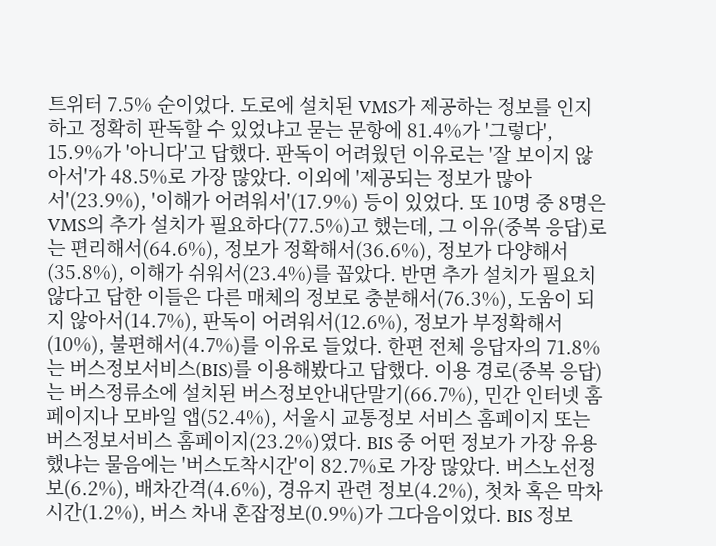트위터 7.5% 순이었다. 도로에 설치된 VMS가 제공하는 정보를 인지하고 정확히 판독할 수 있었냐고 묻는 문항에 81.4%가 '그렇다', 15.9%가 '아니다'고 답했다. 판독이 어려웠던 이유로는 '잘 보이지 않아서'가 48.5%로 가장 많았다. 이외에 '제공되는 정보가 많아서'(23.9%), '이해가 어려워서'(17.9%) 등이 있었다. 또 10명 중 8명은 VMS의 추가 설치가 필요하다(77.5%)고 했는데, 그 이유(중복 응답)로는 편리해서(64.6%), 정보가 정확해서(36.6%), 정보가 다양해서(35.8%), 이해가 쉬워서(23.4%)를 꼽았다. 반면 추가 설치가 필요치 않다고 답한 이들은 다른 매체의 정보로 충분해서(76.3%), 도움이 되지 않아서(14.7%), 판독이 어려워서(12.6%), 정보가 부정확해서(10%), 불편해서(4.7%)를 이유로 들었다. 한편 전체 응답자의 71.8%는 버스정보서비스(BIS)를 이용해봤다고 답했다. 이용 경로(중복 응답)는 버스정류소에 설치된 버스정보안내단말기(66.7%), 민간 인터넷 홈페이지나 모바일 앱(52.4%), 서울시 교통정보 서비스 홈페이지 또는 버스정보서비스 홈페이지(23.2%)였다. BIS 중 어떤 정보가 가장 유용했냐는 물음에는 '버스도착시간'이 82.7%로 가장 많았다. 버스노선정보(6.2%), 배차간격(4.6%), 경유지 관련 정보(4.2%), 첫차 혹은 막차 시간(1.2%), 버스 차내 혼잡정보(0.9%)가 그다음이었다. BIS 정보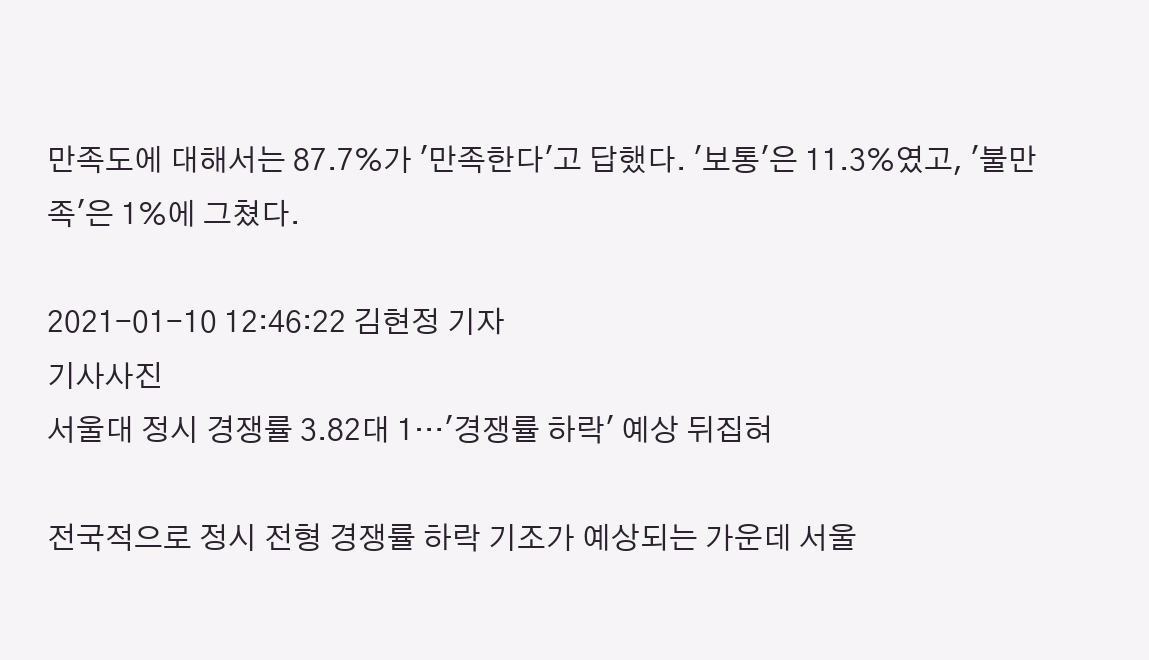만족도에 대해서는 87.7%가 '만족한다'고 답했다. '보통'은 11.3%였고, '불만족'은 1%에 그쳤다.

2021-01-10 12:46:22 김현정 기자
기사사진
서울대 정시 경쟁률 3.82대 1…'경쟁률 하락' 예상 뒤집혀

전국적으로 정시 전형 경쟁률 하락 기조가 예상되는 가운데 서울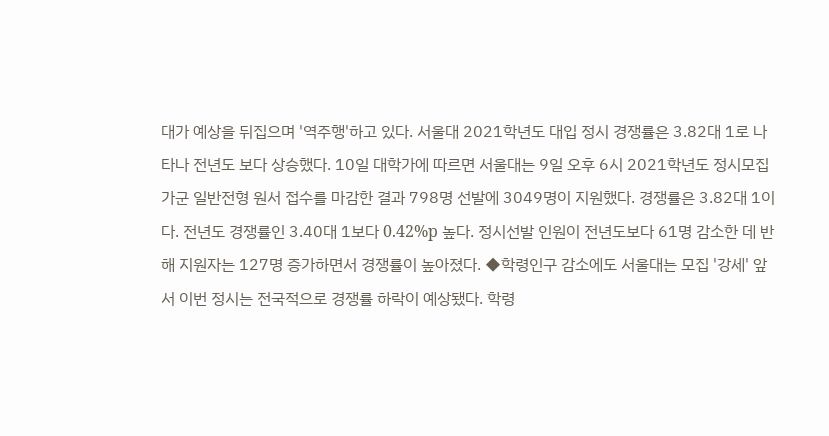대가 예상을 뒤집으며 '역주행'하고 있다. 서울대 2021학년도 대입 정시 경쟁률은 3.82대 1로 나타나 전년도 보다 상승했다. 10일 대학가에 따르면 서울대는 9일 오후 6시 2021학년도 정시모집 가군 일반전형 원서 접수를 마감한 결과 798명 선발에 3049명이 지원했다. 경쟁률은 3.82대 1이다. 전년도 경쟁률인 3.40대 1보다 0.42%p 높다. 정시선발 인원이 전년도보다 61명 감소한 데 반해 지원자는 127명 증가하면서 경쟁률이 높아졌다. ◆학령인구 감소에도 서울대는 모집 '강세' 앞서 이번 정시는 전국적으로 경쟁률 하락이 예상됐다. 학령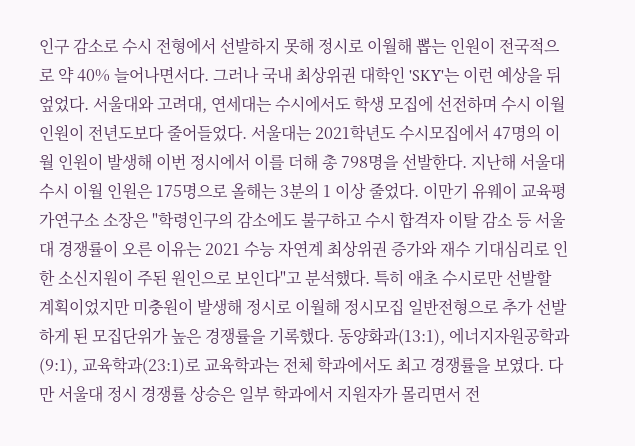인구 감소로 수시 전형에서 선발하지 못해 정시로 이월해 뽑는 인원이 전국적으로 약 40% 늘어나면서다. 그러나 국내 최상위권 대학인 'SKY'는 이런 예상을 뒤엎었다. 서울대와 고려대, 연세대는 수시에서도 학생 모집에 선전하며 수시 이월 인원이 전년도보다 줄어들었다. 서울대는 2021학년도 수시모집에서 47명의 이월 인원이 발생해 이번 정시에서 이를 더해 총 798명을 선발한다. 지난해 서울대 수시 이월 인원은 175명으로 올해는 3분의 1 이상 줄었다. 이만기 유웨이 교육평가연구소 소장은 "학령인구의 감소에도 불구하고 수시 합격자 이탈 감소 등 서울대 경쟁률이 오른 이유는 2021 수능 자연계 최상위권 증가와 재수 기대심리로 인한 소신지원이 주된 원인으로 보인다"고 분석했다. 특히 애초 수시로만 선발할 계획이었지만 미충원이 발생해 정시로 이월해 정시모집 일반전형으로 추가 선발하게 된 모집단위가 높은 경쟁률을 기록했다. 동양화과(13:1), 에너지자원공학과(9:1), 교육학과(23:1)로 교육학과는 전체 학과에서도 최고 경쟁률을 보였다. 다만 서울대 정시 경쟁률 상승은 일부 학과에서 지원자가 몰리면서 전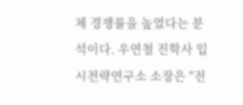체 경쟁률을 높였다는 분석이다. 우연철 진학사 입시전략연구소 소장은 "전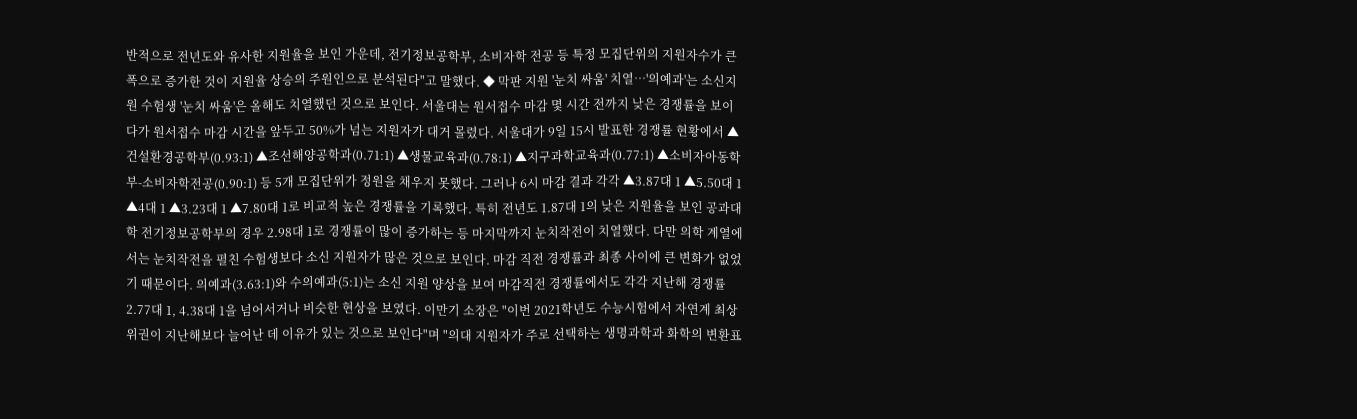반적으로 전년도와 유사한 지원율을 보인 가운데, 전기정보공학부, 소비자학 전공 등 특정 모집단위의 지원자수가 큰 폭으로 증가한 것이 지원율 상승의 주원인으로 분석된다"고 말했다. ◆ 막판 지원 '눈치 싸움' 치열…'의예과'는 소신지원 수험생 '눈치 싸움'은 올해도 치열했던 것으로 보인다. 서울대는 원서접수 마감 몇 시간 전까지 낮은 경쟁률을 보이다가 원서접수 마감 시간을 앞두고 50%가 넘는 지원자가 대거 몰렸다. 서울대가 9일 15시 발표한 경쟁률 현황에서 ▲건설환경공학부(0.93:1) ▲조선해양공학과(0.71:1) ▲생물교육과(0.78:1) ▲지구과학교육과(0.77:1) ▲소비자아동학부-소비자학전공(0.90:1) 등 5개 모집단위가 정원을 채우지 못했다. 그러나 6시 마감 결과 각각 ▲3.87대 1 ▲5.50대 1 ▲4대 1 ▲3.23대 1 ▲7.80대 1로 비교적 높은 경쟁률을 기록했다. 특히 전년도 1.87대 1의 낮은 지원율을 보인 공과대학 전기정보공학부의 경우 2.98대 1로 경쟁률이 많이 증가하는 등 마지막까지 눈치작전이 치열했다. 다만 의학 계열에서는 눈치작전을 펼친 수험생보다 소신 지원자가 많은 것으로 보인다. 마감 직전 경쟁률과 최종 사이에 큰 변화가 없었기 때문이다. 의예과(3.63:1)와 수의예과(5:1)는 소신 지원 양상을 보여 마감직전 경쟁률에서도 각각 지난해 경쟁률 2.77대 1, 4.38대 1을 넘어서거나 비슷한 현상을 보였다. 이만기 소장은 "이번 2021학년도 수능시험에서 자연계 최상위권이 지난해보다 늘어난 데 이유가 있는 것으로 보인다"며 "의대 지원자가 주로 선택하는 생명과학과 화학의 변환표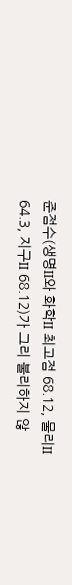준점수(생명II와 화학II 최고점 68.12, 물리II 64.3, 지구II 68.12)가 그리 불리하지 않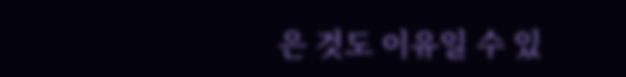은 것도 이유일 수 있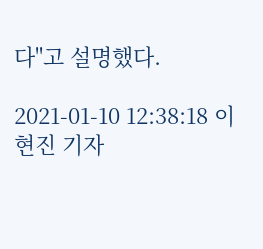다"고 설명했다.

2021-01-10 12:38:18 이현진 기자